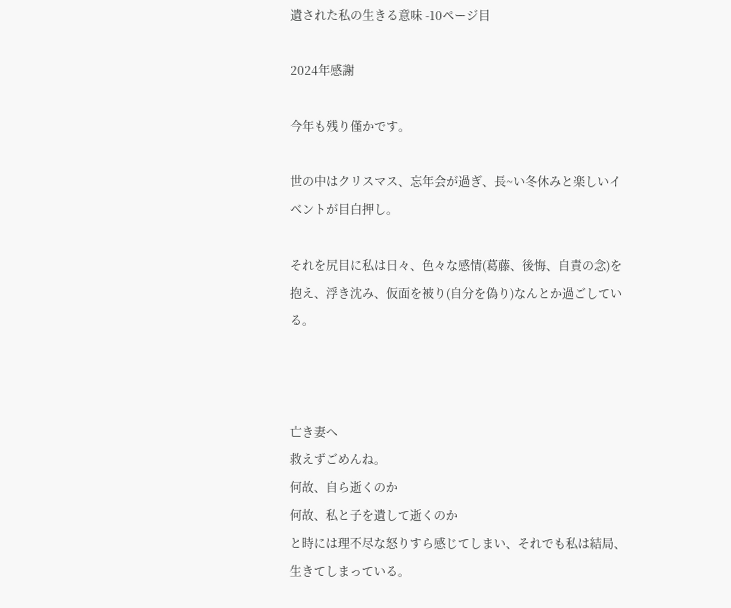遺された私の生きる意味 -10ページ目

2024年感謝

今年も残り僅かです。

世の中はクリスマス、忘年会が過ぎ、長~い冬休みと楽しいイベントが目白押し。

それを尻目に私は日々、色々な感情(葛藤、後悔、自責の念)を抱え、浮き沈み、仮面を被り(自分を偽り)なんとか過ごしている。



亡き妻へ
救えずごめんね。
何故、自ら逝くのか
何故、私と子を遺して逝くのか
と時には理不尽な怒りすら感じてしまい、それでも私は結局、生きてしまっている。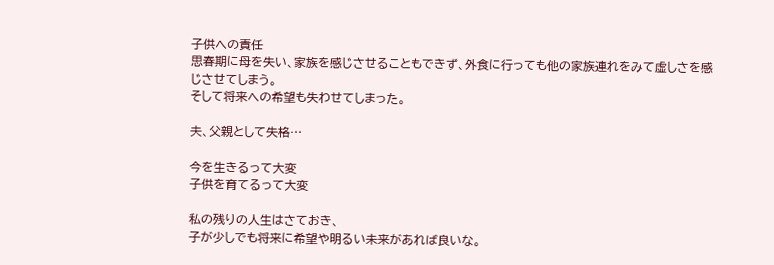子供への責任
思春期に母を失い、家族を感じさせることもできず、外食に行っても他の家族連れをみて虚しさを感じさせてしまう。
そして将来への希望も失わせてしまった。

夫、父親として失格…

今を生きるって大変
子供を育てるって大変

私の残りの人生はさておき、
子が少しでも将来に希望や明るい未来があれば良いな。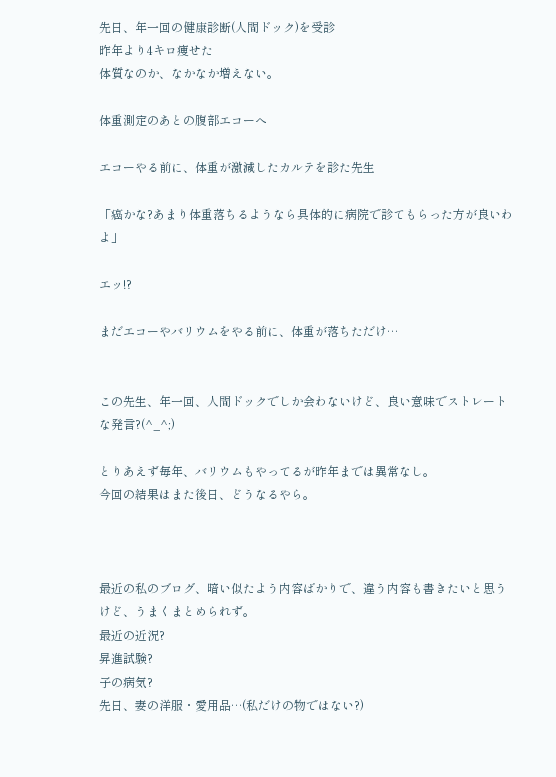先日、年一回の健康診断(人間ドック)を受診
昨年より4キロ痩せた
体質なのか、なかなか増えない。

体重測定のあとの腹部エコーへ

エコーやる前に、体重が激減したカルテを診た先生

「癌かな?あまり体重落ちるようなら具体的に病院で診てもらった方が良いわよ」

エッ!?

まだエコーやバリウムをやる前に、体重が落ちただけ…


この先生、年一回、人間ドックでしか会わないけど、良い意味でストレートな発言?(^_^;)

とりあえず毎年、バリウムもやってるが昨年までは異常なし。
今回の結果はまた後日、どうなるやら。



最近の私のブログ、暗い似たよう内容ばかりで、違う内容も書きたいと思うけど、うまくまとめられず。
最近の近況?
昇進試験?
子の病気?
先日、妻の洋服・愛用品…(私だけの物ではない?)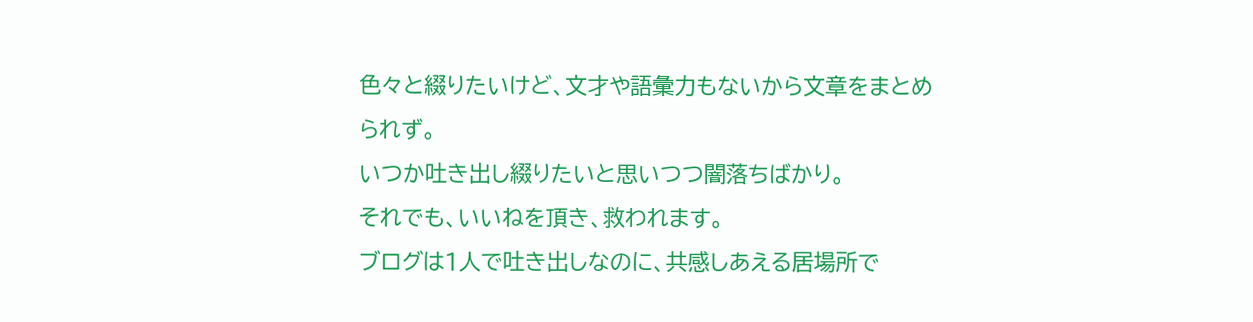色々と綴りたいけど、文才や語彙力もないから文章をまとめられず。
いつか吐き出し綴りたいと思いつつ闇落ちばかり。
それでも、いいねを頂き、救われます。
ブログは1人で吐き出しなのに、共感しあえる居場所で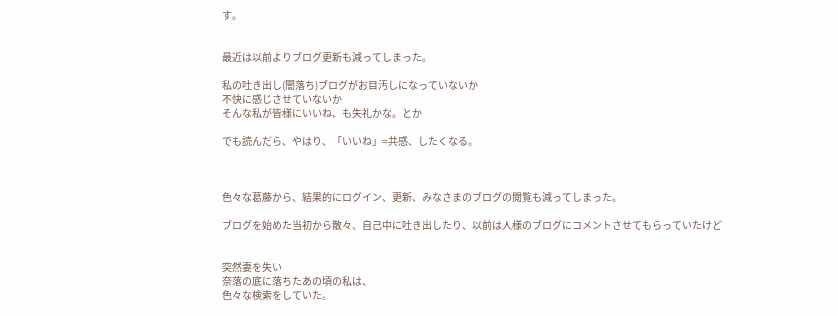す。


最近は以前よりブログ更新も減ってしまった。

私の吐き出し(闇落ち)ブログがお目汚しになっていないか
不快に感じさせていないか
そんな私が皆様にいいね、も失礼かな。とか

でも読んだら、やはり、「いいね」=共感、したくなる。



色々な葛藤から、結果的にログイン、更新、みなさまのブログの閲覧も減ってしまった。

ブログを始めた当初から散々、自己中に吐き出したり、以前は人様のブログにコメントさせてもらっていたけど


突然妻を失い
奈落の底に落ちたあの頃の私は、
色々な検索をしていた。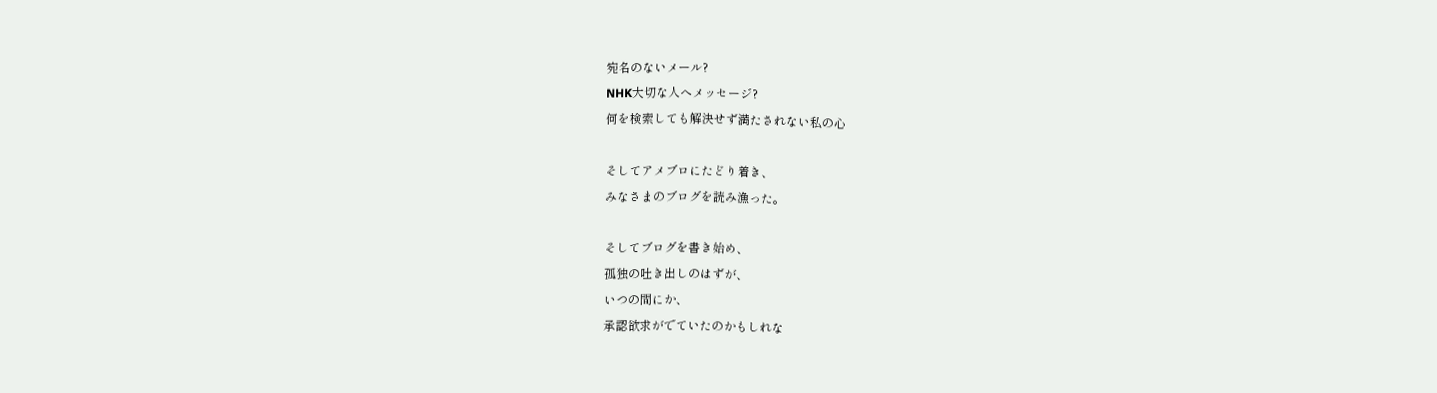宛名のないメール?
NHK大切な人へメッセージ?
何を検索しても解決せず満たされない私の心

そしてアメブロにたどり着き、
みなさまのブログを読み漁った。

そしてブログを書き始め、
孤独の吐き出しのはずが、
いつの間にか、
承認欲求がでていたのかもしれな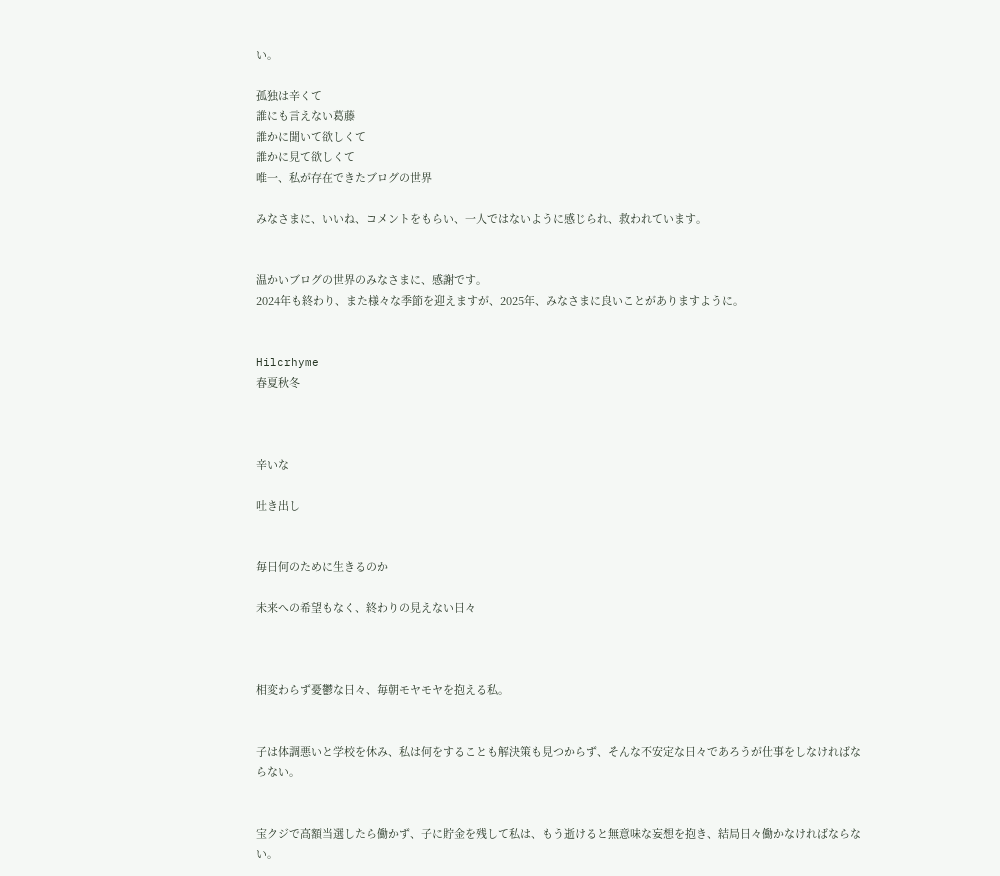い。

孤独は辛くて
誰にも言えない葛藤
誰かに聞いて欲しくて
誰かに見て欲しくて
唯一、私が存在できたブログの世界

みなさまに、いいね、コメントをもらい、一人ではないように感じられ、救われています。


温かいブログの世界のみなさまに、感謝です。
2024年も終わり、また様々な季節を迎えますが、2025年、みなさまに良いことがありますように。


Hilcrhyme
春夏秋冬



辛いな

吐き出し


毎日何のために生きるのか

未来への希望もなく、終わりの見えない日々



相変わらず憂鬱な日々、毎朝モヤモヤを抱える私。


子は体調悪いと学校を休み、私は何をすることも解決策も見つからず、そんな不安定な日々であろうが仕事をしなければならない。


宝クジで高額当選したら働かず、子に貯金を残して私は、もう逝けると無意味な妄想を抱き、結局日々働かなければならない。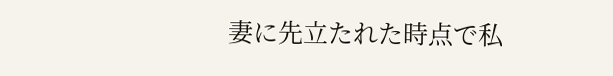妻に先立たれた時点で私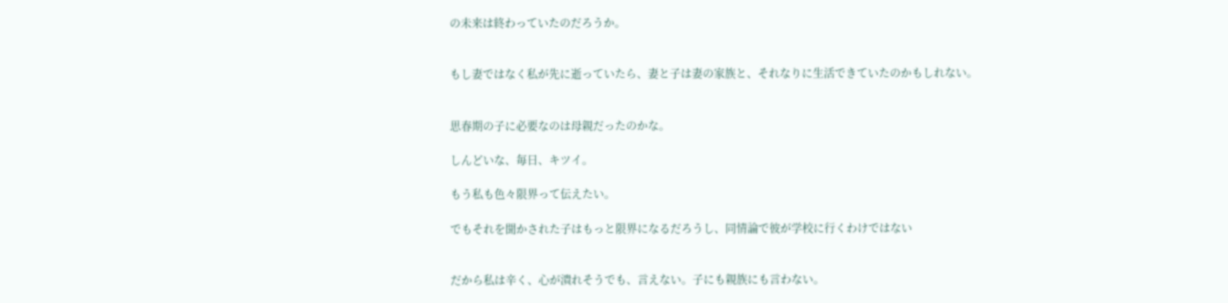の未来は終わっていたのだろうか。


もし妻ではなく私が先に逝っていたら、妻と子は妻の家族と、それなりに生活できていたのかもしれない。


思春期の子に必要なのは母親だったのかな。

しんどいな、毎日、キツイ。

もう私も色々限界って伝えたい。

でもそれを聞かされた子はもっと限界になるだろうし、同情論で彼が学校に行くわけではない


だから私は辛く、心が潰れそうでも、言えない。子にも親族にも言わない。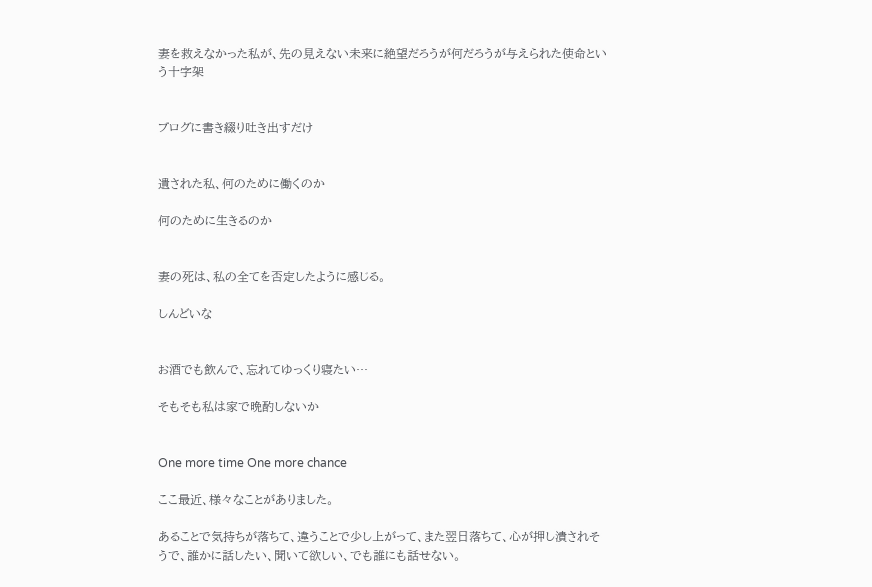妻を救えなかった私が、先の見えない未来に絶望だろうが何だろうが与えられた使命という十字架


ブログに書き綴り吐き出すだけ


遺された私、何のために働くのか

何のために生きるのか


妻の死は、私の全てを否定したように感じる。

しんどいな


お酒でも飲んで、忘れてゆっくり寝たい…

そもそも私は家で晩酌しないか


One more time One more chance

ここ最近、様々なことがありました。

あることで気持ちが落ちて、違うことで少し上がって、また翌日落ちて、心が押し潰されそうで、誰かに話したい、聞いて欲しい、でも誰にも話せない。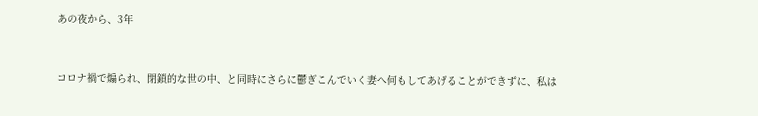あの夜から、3年


コロナ禍で煽られ、閉鎖的な世の中、と同時にさらに鬱ぎこんでいく妻へ何もしてあげることができずに、私は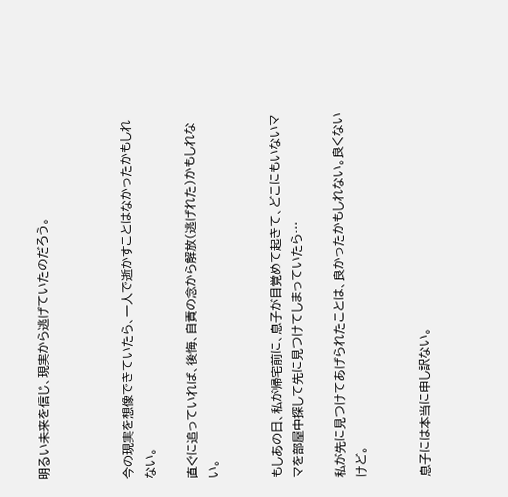明るい未来を信じ、現実から逃げていたのだろう。



今の現実を想像できていたら、一人で逝かすことはなかったかもしれない。

直ぐに追っていれば、後悔、自責の念から解放(逃げれた)かもしれない。


もしあの日、私が帰宅前に、息子が目覚めて起きて、どこにもいないママを部屋中探して先に見つけてしまっていたら…

私が先に見つけてあげられたことは、良かったかもしれない。良くないけど。


息子には本当に申し訳ない。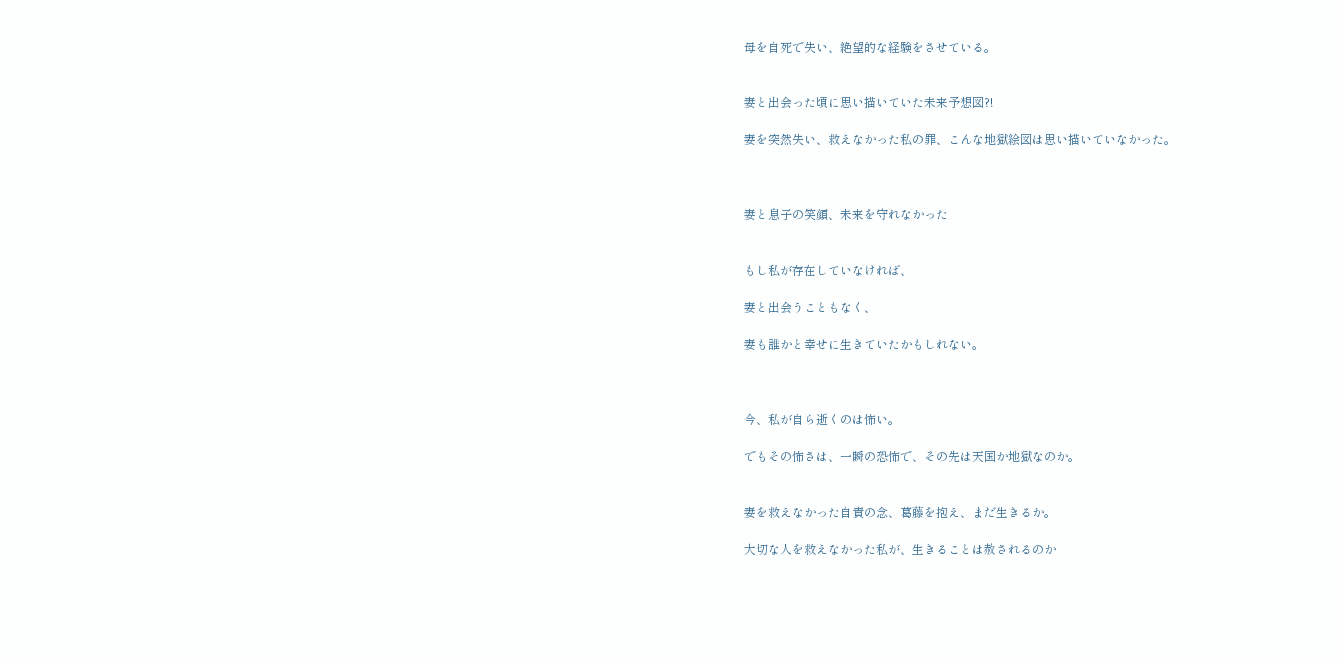母を自死で失い、絶望的な経験をさせている。


妻と出会った頃に思い描いていた未来予想図?!

妻を突然失い、救えなかった私の罪、こんな地獄絵図は思い描いていなかった。



妻と息子の笑顔、未来を守れなかった


もし私が存在していなければ、

妻と出会うこともなく、

妻も誰かと幸せに生きていたかもしれない。



今、私が自ら逝くのは怖い。

でもその怖さは、一瞬の恐怖で、その先は天国か地獄なのか。


妻を救えなかった自責の念、葛藤を抱え、まだ生きるか。

大切な人を救えなかった私が、生きることは赦されるのか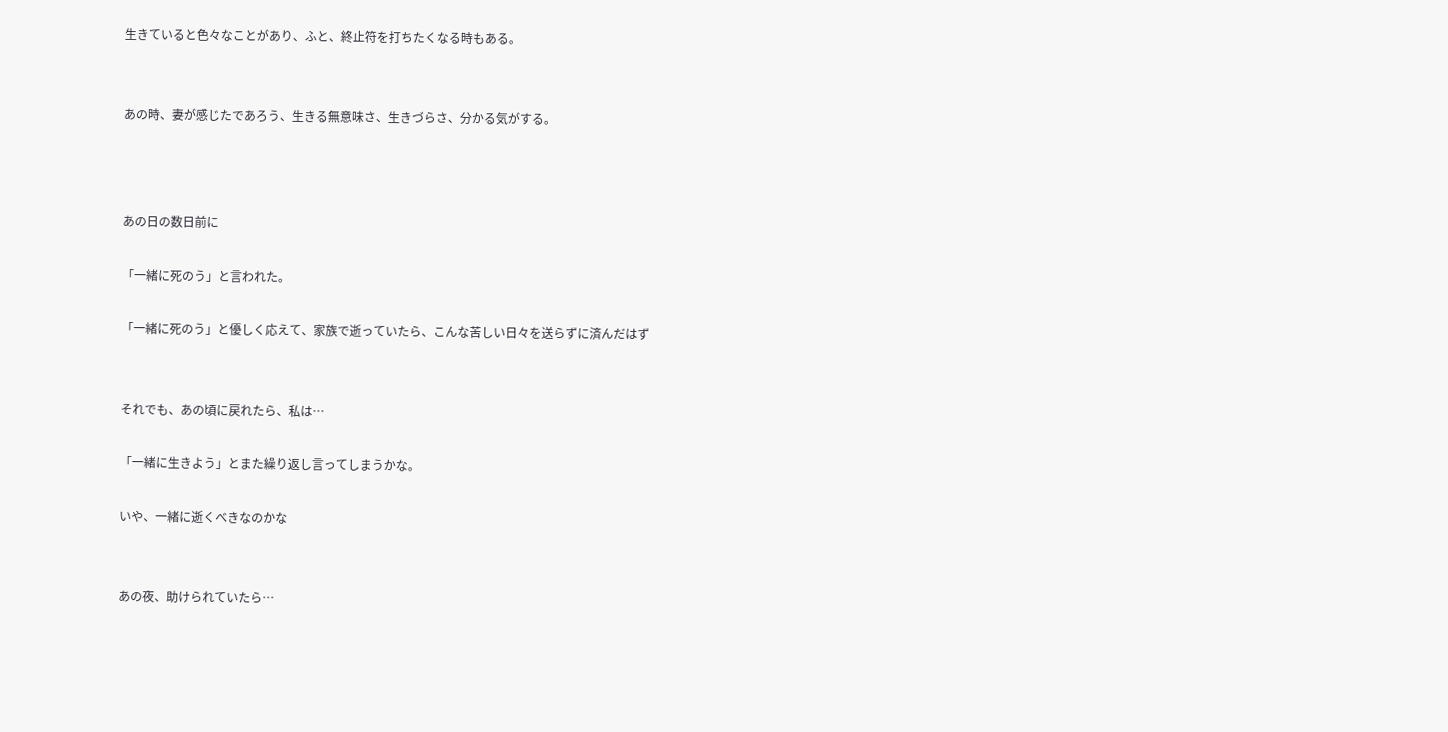生きていると色々なことがあり、ふと、終止符を打ちたくなる時もある。


あの時、妻が感じたであろう、生きる無意味さ、生きづらさ、分かる気がする。



あの日の数日前に

「一緒に死のう」と言われた。

「一緒に死のう」と優しく応えて、家族で逝っていたら、こんな苦しい日々を送らずに済んだはず


それでも、あの頃に戻れたら、私は…

「一緒に生きよう」とまた繰り返し言ってしまうかな。

いや、一緒に逝くべきなのかな


あの夜、助けられていたら…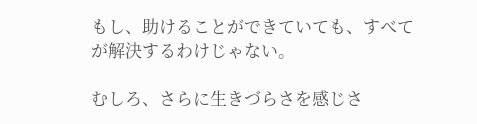もし、助けることができていても、すべてが解決するわけじゃない。

むしろ、さらに生きづらさを感じさ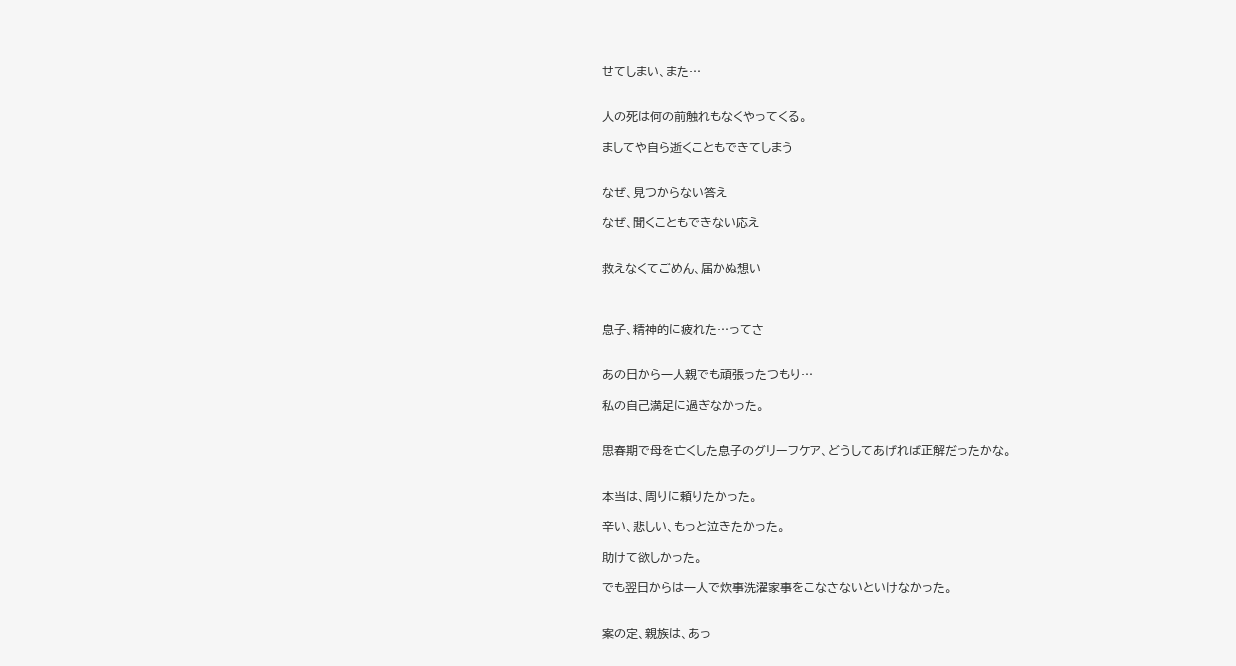せてしまい、また…


人の死は何の前触れもなくやってくる。

ましてや自ら逝くこともできてしまう


なぜ、見つからない答え

なぜ、聞くこともできない応え


救えなくてごめん、届かぬ想い



息子、精神的に疲れた…ってさ


あの日から一人親でも頑張ったつもり…

私の自己満足に過ぎなかった。


思春期で母を亡くした息子のグリーフケア、どうしてあげれば正解だったかな。


本当は、周りに頼りたかった。

辛い、悲しい、もっと泣きたかった。

助けて欲しかった。

でも翌日からは一人で炊事洗濯家事をこなさないといけなかった。


案の定、親族は、あっ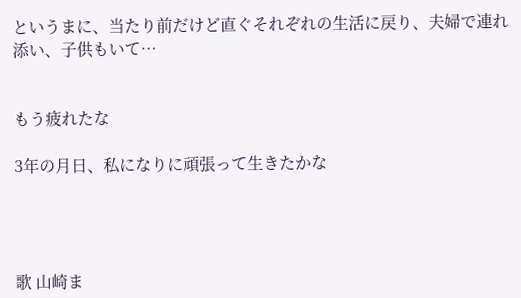というまに、当たり前だけど直ぐそれぞれの生活に戻り、夫婦で連れ添い、子供もいて…


もう疲れたな

3年の月日、私になりに頑張って生きたかな




歌 山崎ま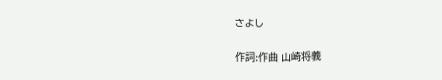さよし

作詞:作曲 山崎将義